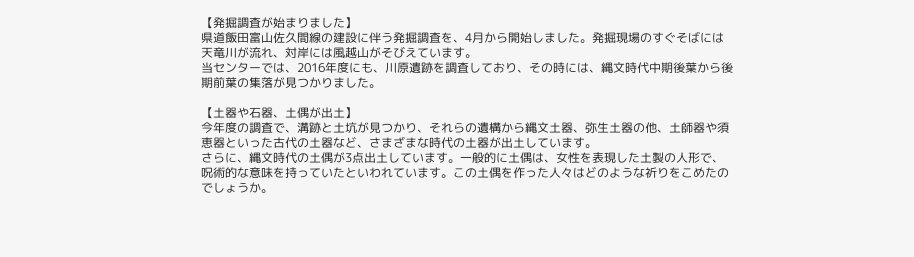【発掘調査が始まりました】
県道飯田富山佐久間線の建設に伴う発掘調査を、4月から開始しました。発掘現場のすぐそばには天竜川が流れ、対岸には風越山がそびえています。
当センターでは、2016年度にも、川原遺跡を調査しており、その時には、縄文時代中期後葉から後期前葉の集落が見つかりました。

【土器や石器、土偶が出土】
今年度の調査で、溝跡と土坑が見つかり、それらの遺構から縄文土器、弥生土器の他、土師器や須恵器といった古代の土器など、さまざまな時代の土器が出土しています。
さらに、縄文時代の土偶が3点出土しています。一般的に土偶は、女性を表現した土製の人形で、呪術的な意味を持っていたといわれています。この土偶を作った人々はどのような祈りをこめたのでしょうか。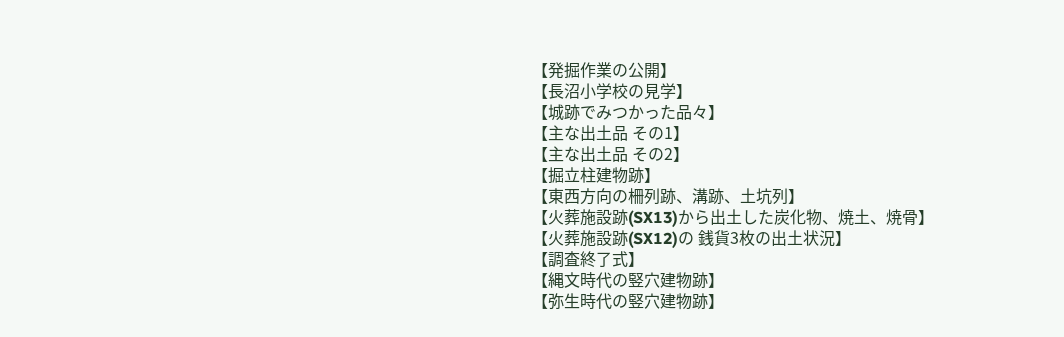【発掘作業の公開】
【長沼小学校の見学】
【城跡でみつかった品々】
【主な出土品 その1】
【主な出土品 その2】
【掘立柱建物跡】
【東西方向の柵列跡、溝跡、土坑列】
【火葬施設跡(SX13)から出土した炭化物、焼土、焼骨】
【火葬施設跡(SX12)の 銭貨3枚の出土状況】
【調査終了式】
【縄文時代の竪穴建物跡】
【弥生時代の竪穴建物跡】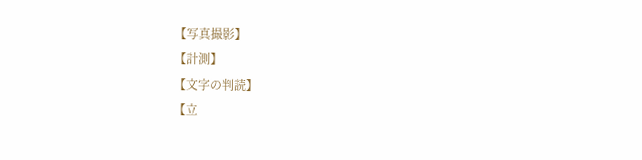【写真撮影】
【計測】
【文字の判読】
【立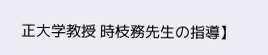正大学教授 時枝務先生の指導】